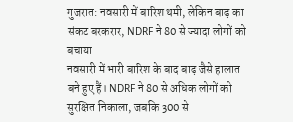गुजरात: नवसारी में बारिश थमी, लेकिन बाढ़ का संकट बरकरार, NDRF ने 80 से ज्यादा लोगों को बचाया
नवसारी में भारी बारिश के बाद बाढ़ जैसे हालात बने हुए हैं। NDRF ने 80 से अधिक लोगों को सुरक्षित निकाला, जबकि 300 से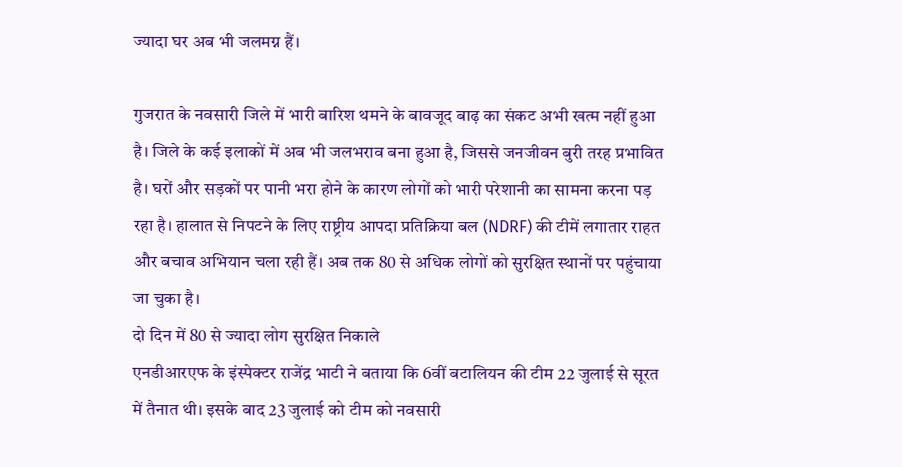ज्यादा घर अब भी जलमग्न हैं।

गुजरात के नवसारी जिले में भारी बारिश थमने के बावजूद बाढ़ का संकट अभी खत्म नहीं हुआ है। जिले के कई इलाकों में अब भी जलभराव बना हुआ है, जिससे जनजीवन बुरी तरह प्रभावित है। घरों और सड़कों पर पानी भरा होने के कारण लोगों को भारी परेशानी का सामना करना पड़ रहा है। हालात से निपटने के लिए राष्ट्रीय आपदा प्रतिक्रिया बल (NDRF) की टीमें लगातार राहत और बचाव अभियान चला रही हैं। अब तक 80 से अधिक लोगों को सुरक्षित स्थानों पर पहुंचाया जा चुका है।
दो दिन में 80 से ज्यादा लोग सुरक्षित निकाले
एनडीआरएफ के इंस्पेक्टर राजेंद्र भाटी ने बताया कि 6वीं बटालियन की टीम 22 जुलाई से सूरत में तैनात थी। इसके बाद 23 जुलाई को टीम को नवसारी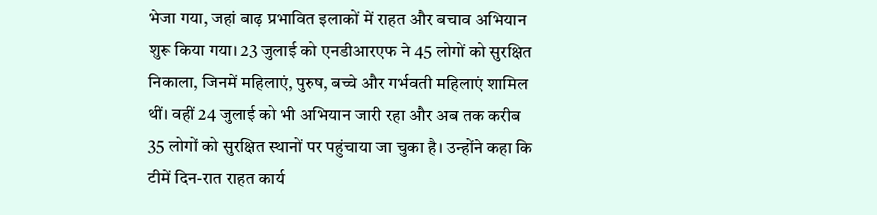भेजा गया, जहां बाढ़ प्रभावित इलाकों में राहत और बचाव अभियान शुरू किया गया। 23 जुलाई को एनडीआरएफ ने 45 लोगों को सुरक्षित निकाला, जिनमें महिलाएं, पुरुष, बच्चे और गर्भवती महिलाएं शामिल थीं। वहीं 24 जुलाई को भी अभियान जारी रहा और अब तक करीब 35 लोगों को सुरक्षित स्थानों पर पहुंचाया जा चुका है। उन्होंने कहा कि टीमें दिन-रात राहत कार्य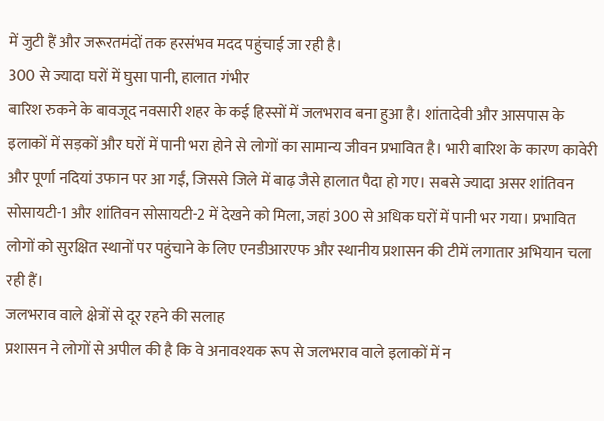में जुटी हैं और जरूरतमंदों तक हरसंभव मदद पहुंचाई जा रही है।
300 से ज्यादा घरों में घुसा पानी, हालात गंभीर
बारिश रुकने के बावजूद नवसारी शहर के कई हिस्सों में जलभराव बना हुआ है। शांतादेवी और आसपास के इलाकों में सड़कों और घरों में पानी भरा होने से लोगों का सामान्य जीवन प्रभावित है। भारी बारिश के कारण कावेरी और पूर्णा नदियां उफान पर आ गईं, जिससे जिले में बाढ़ जैसे हालात पैदा हो गए। सबसे ज्यादा असर शांतिवन सोसायटी-1 और शांतिवन सोसायटी-2 में देखने को मिला, जहां 300 से अधिक घरों में पानी भर गया। प्रभावित लोगों को सुरक्षित स्थानों पर पहुंचाने के लिए एनडीआरएफ और स्थानीय प्रशासन की टीमें लगातार अभियान चला रही हैं।
जलभराव वाले क्षेत्रों से दूर रहने की सलाह
प्रशासन ने लोगों से अपील की है कि वे अनावश्यक रूप से जलभराव वाले इलाकों में न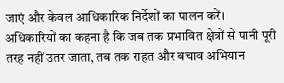जाएं और केवल आधिकारिक निर्देशों का पालन करें। अधिकारियों का कहना है कि जब तक प्रभावित क्षेत्रों से पानी पूरी तरह नहीं उतर जाता, तब तक राहत और बचाव अभियान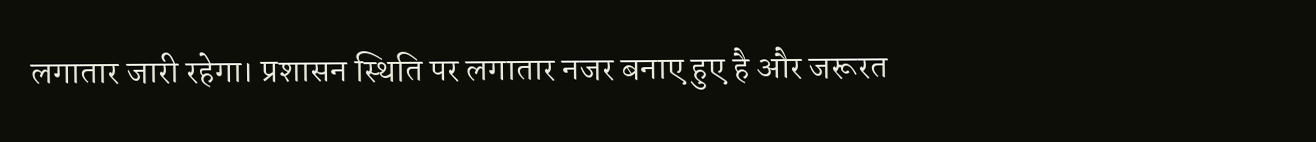लगातार जारी रहेगा। प्रशासन स्थिति पर लगातार नजर बनाए हुए है और जरूरत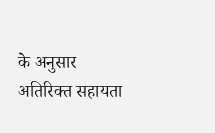के अनुसार अतिरिक्त सहायता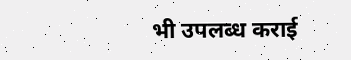भी उपलब्ध कराई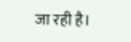जा रही है।